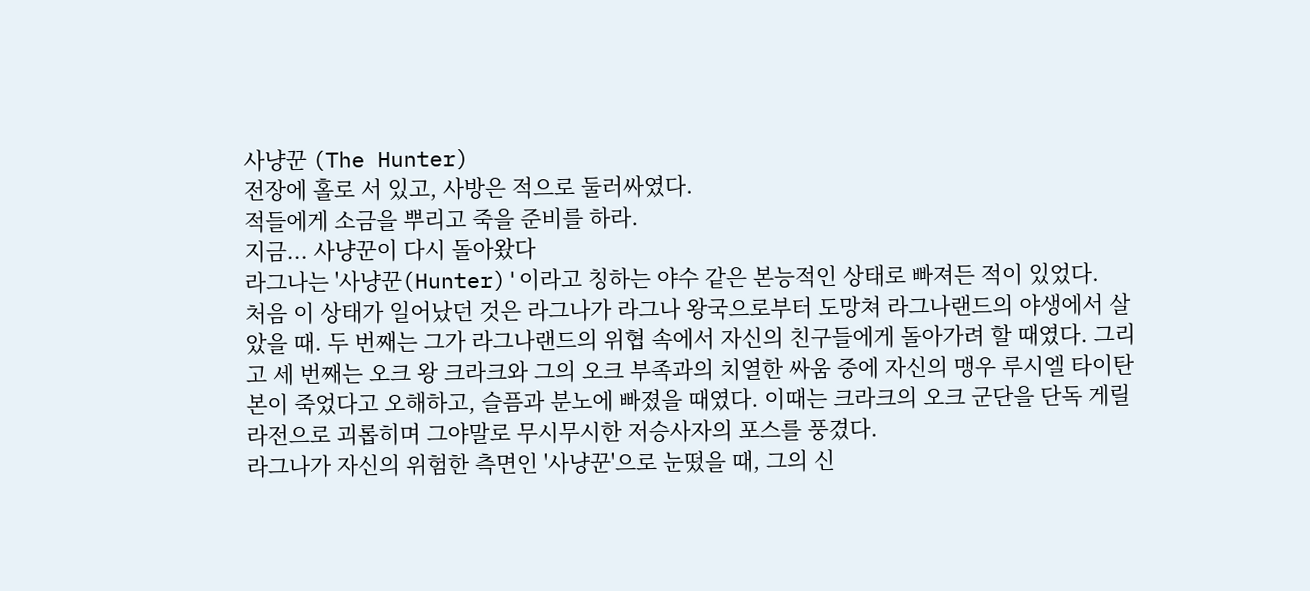사냥꾼 (The Hunter)
전장에 홀로 서 있고, 사방은 적으로 둘러싸였다.
적들에게 소금을 뿌리고 죽을 준비를 하라.
지금... 사냥꾼이 다시 돌아왔다
라그나는 '사냥꾼(Hunter)'이라고 칭하는 야수 같은 본능적인 상태로 빠져든 적이 있었다.
처음 이 상태가 일어났던 것은 라그나가 라그나 왕국으로부터 도망쳐 라그나랜드의 야생에서 살았을 때. 두 번째는 그가 라그나랜드의 위협 속에서 자신의 친구들에게 돌아가려 할 때였다. 그리고 세 번째는 오크 왕 크라크와 그의 오크 부족과의 치열한 싸움 중에 자신의 맹우 루시엘 타이탄본이 죽었다고 오해하고, 슬픔과 분노에 빠졌을 때였다. 이때는 크라크의 오크 군단을 단독 게릴라전으로 괴롭히며 그야말로 무시무시한 저승사자의 포스를 풍겼다.
라그나가 자신의 위험한 측면인 '사냥꾼'으로 눈떴을 때, 그의 신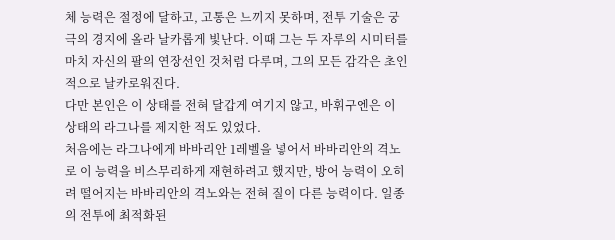체 능력은 절정에 달하고, 고통은 느끼지 못하며, 전투 기술은 궁극의 경지에 올라 날카롭게 빛난다. 이때 그는 두 자루의 시미터를 마치 자신의 팔의 연장선인 것처럼 다루며, 그의 모든 감각은 초인적으로 날카로워진다.
다만 본인은 이 상태를 전혀 달갑게 여기지 않고, 바휘구엔은 이 상태의 라그나를 제지한 적도 있었다.
처음에는 라그나에게 바바리안 1레벨을 넣어서 바바리안의 격노로 이 능력을 비스무리하게 재현하려고 했지만, 방어 능력이 오히려 떨어지는 바바리안의 격노와는 전혀 질이 다른 능력이다. 일종의 전투에 최적화된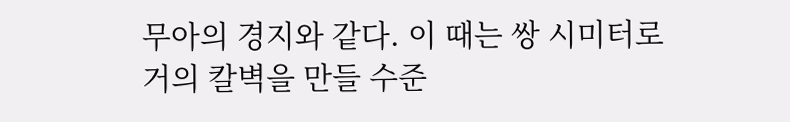무아의 경지와 같다. 이 때는 쌍 시미터로 거의 칼벽을 만들 수준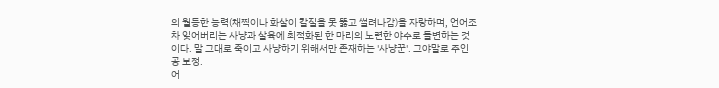의 월등한 능력(채찍이나 화살이 칼질을 못 뚫고 썰려나감)을 자랑하며, 언어조차 잊어버리는 사냥과 살육에 최적화된 한 마리의 노련한 야수로 돌변하는 것이다. 말 그대로 죽이고 사냥하기 위해서만 존재하는 '사냥꾼'. 그야말로 주인공 보정.
어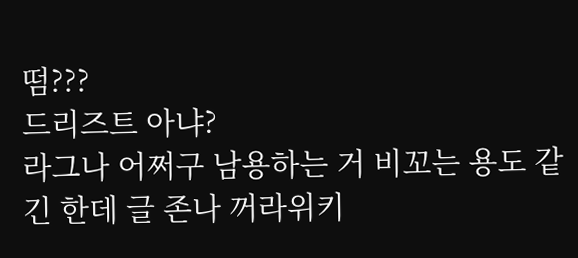떰???
드리즈트 아냐?
라그나 어쩌구 남용하는 거 비꼬는 용도 같긴 한데 글 존나 꺼라위키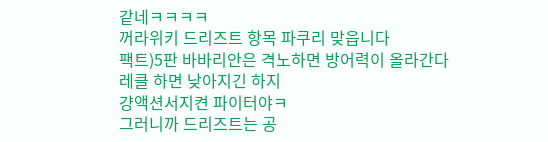같네ㅋㅋㅋㅋ
꺼라위키 드리즈트 항목 파쿠리 맞읍니다
팩트)5판 바바리안은 격노하면 방어력이 올라간다
레클 하면 낮아지긴 하지
걍액션서지켠 파이터야ㅋ
그러니까 드리즈트는 공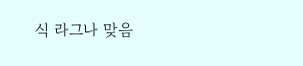식 라그나 맞음